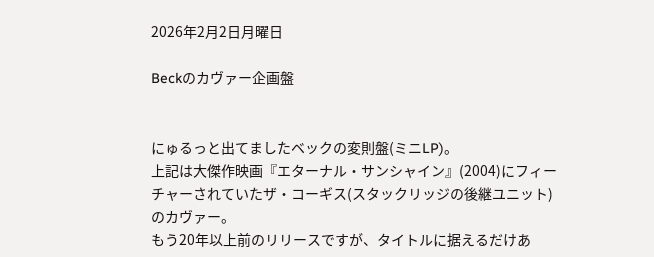2026年2月2日月曜日

Beckのカヴァー企画盤


にゅるっと出てましたベックの変則盤(ミニLP)。
上記は大傑作映画『エターナル・サンシャイン』(2004)にフィーチャーされていたザ・コーギス(スタックリッジの後継ユニット)のカヴァー。
もう20年以上前のリリースですが、タイトルに据えるだけあ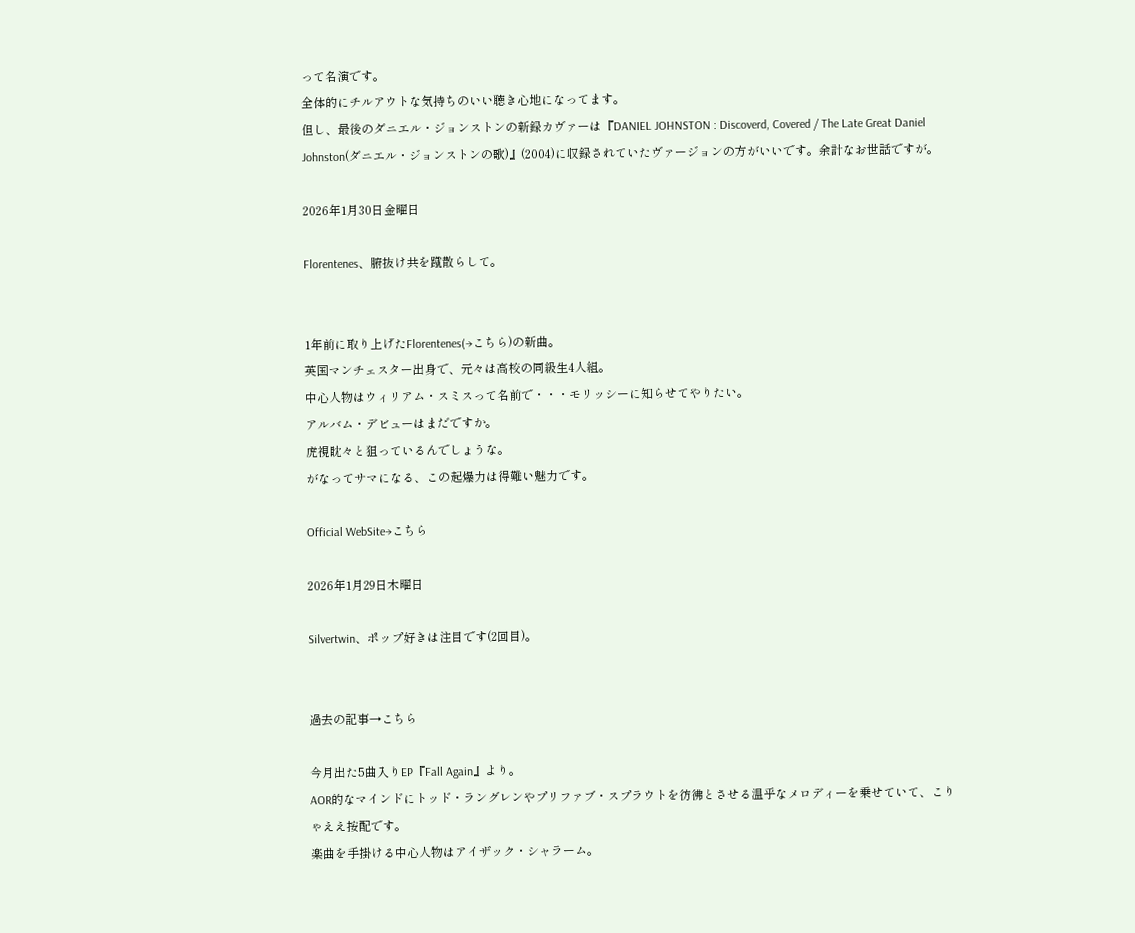って名演です。
全体的にチルアウトな気持ちのいい聴き心地になってます。
但し、最後のダニエル・ジョンストンの新録カヴァーは『DANIEL JOHNSTON : Discoverd, Covered / The Late Great Daniel Johnston(ダニエル・ジョンストンの歌)』(2004)に収録されていたヴァージョンの方がいいです。余計なお世話ですが。

2026年1月30日金曜日

Florentenes、腑抜け共を蹴散らして。


1年前に取り上げたFlorentenes(→こちら)の新曲。
英国マンチェスター出身で、元々は高校の同級生4人組。
中心人物はウィリアム・スミスって名前で・・・モリッシーに知らせてやりたい。
アルバム・デビューはまだですか。
虎視眈々と狙っているんでしょうな。
がなってサマになる、この起爆力は得難い魅力です。

Official WebSite→こちら

2026年1月29日木曜日

Silvertwin、ポップ好きは注目です(2回目)。


過去の記事→こちら

今月出た5曲入りEP『Fall Again』より。
AOR的なマインドにトッド・ラングレンやプリファブ・スプラウトを彷彿とさせる温乎なメロディーを乗せていて、こりゃええ按配です。
楽曲を手掛ける中心人物はアイザック・シャラーム。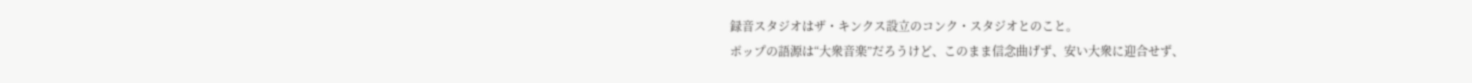録音スタジオはザ・キンクス設立のコンク・スタジオとのこと。
ポップの語源は“大衆音楽”だろうけど、このまま信念曲げず、安い大衆に迎合せず、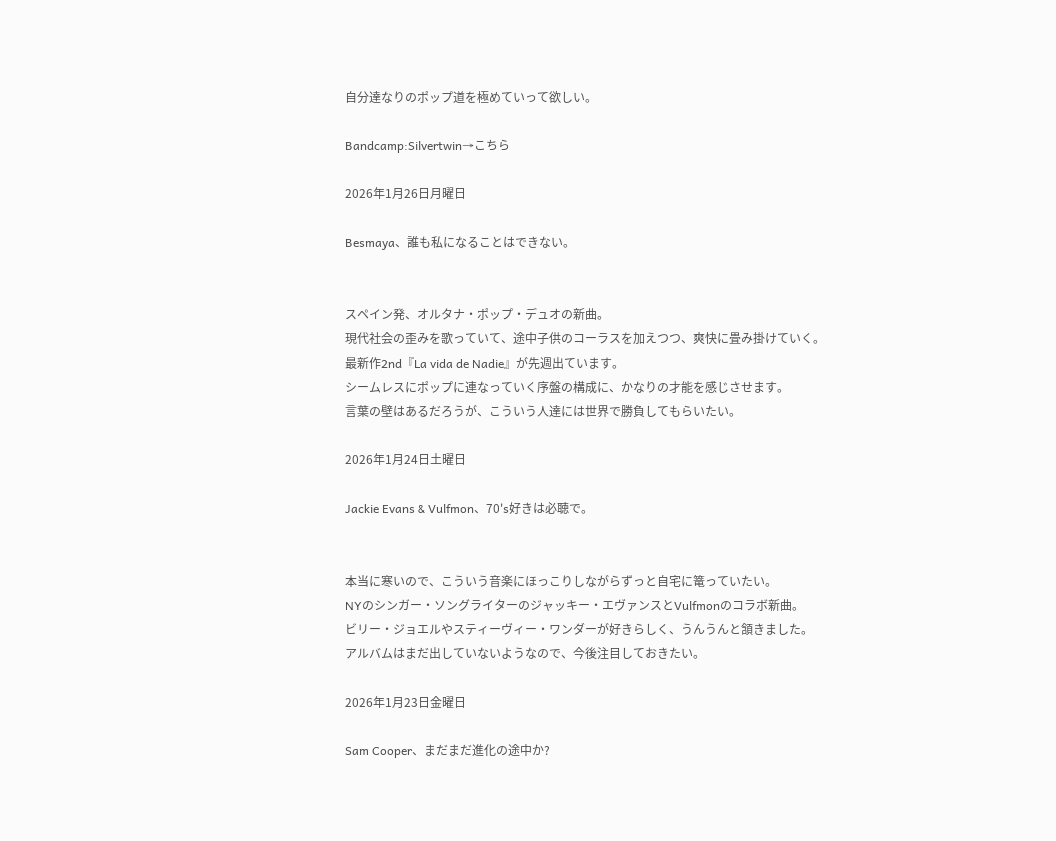自分達なりのポップ道を極めていって欲しい。

Bandcamp:Silvertwin→こちら

2026年1月26日月曜日

Besmaya、誰も私になることはできない。


スペイン発、オルタナ・ポップ・デュオの新曲。
現代社会の歪みを歌っていて、途中子供のコーラスを加えつつ、爽快に畳み掛けていく。
最新作2nd『La vida de Nadie』が先週出ています。
シームレスにポップに連なっていく序盤の構成に、かなりの才能を感じさせます。
言葉の壁はあるだろうが、こういう人達には世界で勝負してもらいたい。

2026年1月24日土曜日

Jackie Evans & Vulfmon、70's好きは必聴で。


本当に寒いので、こういう音楽にほっこりしながらずっと自宅に篭っていたい。
NYのシンガー・ソングライターのジャッキー・エヴァンスとVulfmonのコラボ新曲。
ビリー・ジョエルやスティーヴィー・ワンダーが好きらしく、うんうんと頷きました。
アルバムはまだ出していないようなので、今後注目しておきたい。

2026年1月23日金曜日

Sam Cooper、まだまだ進化の途中か?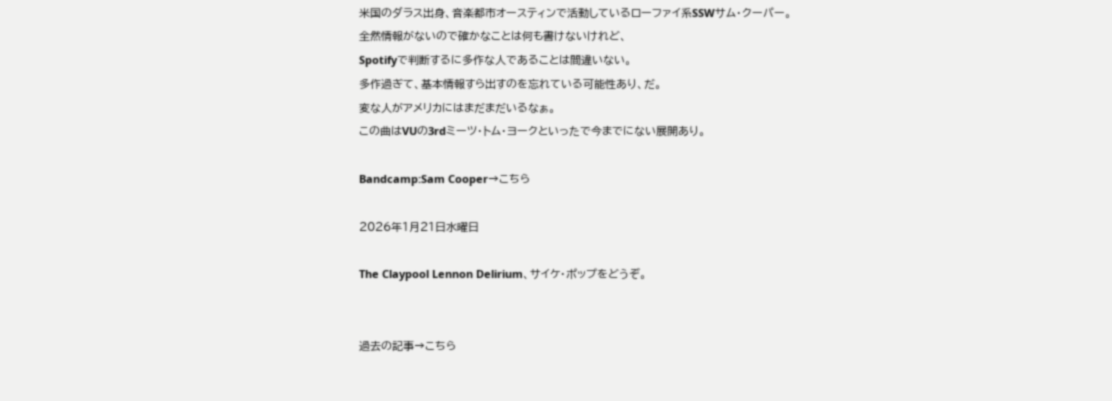米国のダラス出身、音楽都市オースティンで活動しているローファイ系SSWサム・クーパー。
全然情報がないので確かなことは何も書けないけれど、
Spotifyで判断するに多作な人であることは間違いない。
多作過ぎて、基本情報すら出すのを忘れている可能性あり、だ。
変な人がアメリカにはまだまだいるなぁ。
この曲はVUの3rdミーツ・トム・ヨークといったで今までにない展開あり。

Bandcamp:Sam Cooper→こちら

2026年1月21日水曜日

The Claypool Lennon Delirium、サイケ・ポップをどうぞ。


過去の記事→こちら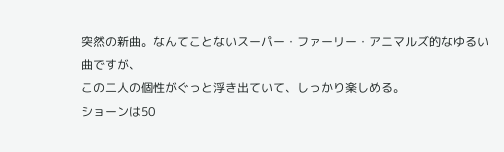突然の新曲。なんてことないスーパー・ファーリー・アニマルズ的なゆるい曲ですが、
この二人の個性がぐっと浮き出ていて、しっかり楽しめる。
ショーンは50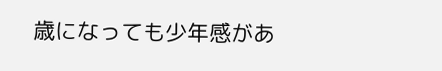歳になっても少年感があ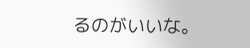るのがいいな。